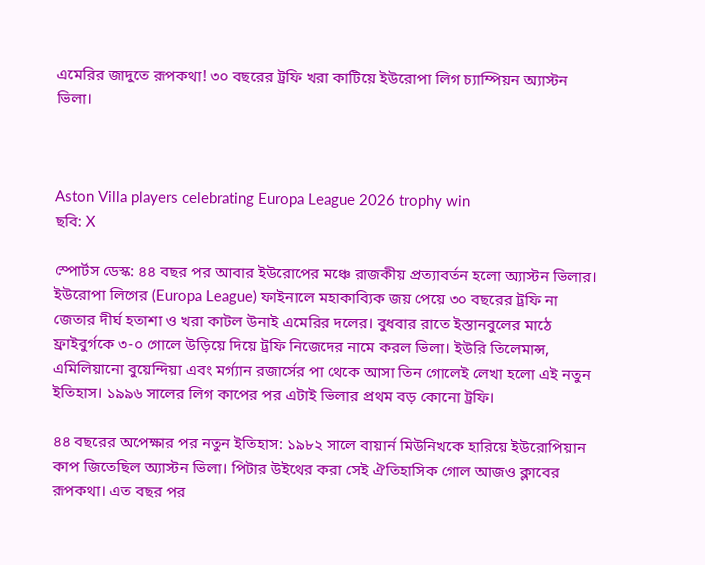এমেরির জাদুতে রূপকথা! ৩০ বছরের ট্রফি খরা কাটিয়ে ইউরোপা লিগ চ্যাম্পিয়ন অ্যাস্টন ভিলা।



Aston Villa players celebrating Europa League 2026 trophy win
ছবি: X

স্পোর্টস ডেস্ক: ৪৪ বছর পর আবার ইউরোপের মঞ্চে রাজকীয় প্রত্যাবর্তন হলো অ্যাস্টন ভিলার। ইউরোপা লিগের (Europa League) ফাইনালে মহাকাব্যিক জয় পেয়ে ৩০ বছরের ট্রফি না জেতার দীর্ঘ হতাশা ও খরা কাটল উনাই এমেরির দলের। বুধবার রাতে ইস্তানবুলের মাঠে ফ্রাইবুর্গকে ৩-০ গোলে উড়িয়ে দিয়ে ট্রফি নিজেদের নামে করল ভিলা। ইউরি তিলেমান্স, এমিলিয়ানো বুয়েন্দিয়া এবং মর্গ্যান রজার্সের পা থেকে আসা তিন গোলেই লেখা হলো এই নতুন ইতিহাস। ১৯৯৬ সালের লিগ কাপের পর এটাই ভিলার প্রথম বড় কোনো ট্রফি।

৪৪ বছরের অপেক্ষার পর নতুন ইতিহাস: ১৯৮২ সালে বায়ার্ন মিউনিখকে হারিয়ে ইউরোপিয়ান কাপ জিতেছিল অ্যাস্টন ভিলা। পিটার উইথের করা সেই ঐতিহাসিক গোল আজও ক্লাবের রূপকথা। এত বছর পর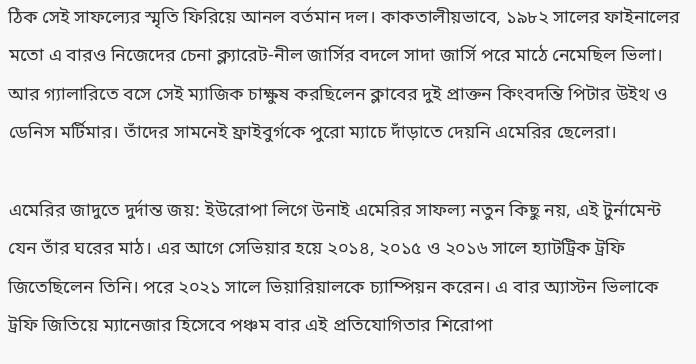ঠিক সেই সাফল্যের স্মৃতি ফিরিয়ে আনল বর্তমান দল। কাকতালীয়ভাবে, ১৯৮২ সালের ফাইনালের মতো এ বারও নিজেদের চেনা ক্ল্যারেট-নীল জার্সির বদলে সাদা জার্সি পরে মাঠে নেমেছিল ভিলা। আর গ্যালারিতে বসে সেই ম্যাজিক চাক্ষুষ করছিলেন ক্লাবের দুই প্রাক্তন কিংবদন্তি পিটার উইথ ও ডেনিস মর্টিমার। তাঁদের সামনেই ফ্রাইবুর্গকে পুরো ম্যাচে দাঁড়াতে দেয়নি এমেরির ছেলেরা।

এমেরির জাদুতে দুর্দান্ত জয়: ইউরোপা লিগে উনাই এমেরির সাফল্য নতুন কিছু নয়, এই টুর্নামেন্ট যেন তাঁর ঘরের মাঠ। এর আগে সেভিয়ার হয়ে ২০১৪, ২০১৫ ও ২০১৬ সালে হ্যাটট্রিক ট্রফি জিতেছিলেন তিনি। পরে ২০২১ সালে ভিয়ারিয়ালকে চ্যাম্পিয়ন করেন। এ বার অ্যাস্টন ভিলাকে ট্রফি জিতিয়ে ম্যানেজার হিসেবে পঞ্চম বার এই প্রতিযোগিতার শিরোপা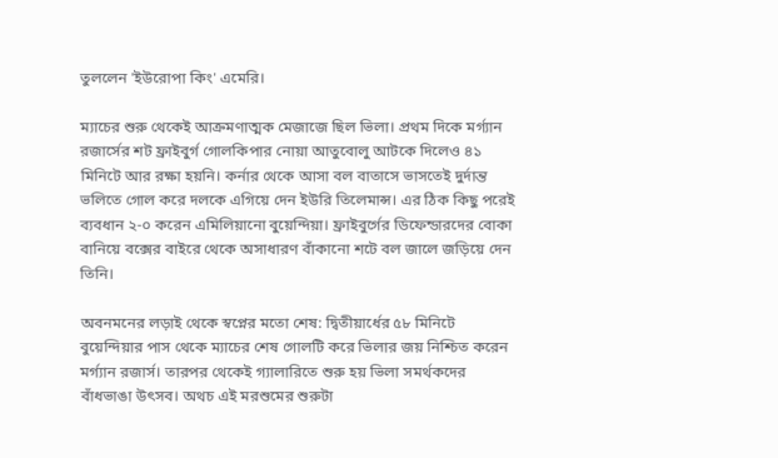তুললেন 'ইউরোপা কিং' এমেরি।

ম্যাচের শুরু থেকেই আক্রমণাত্মক মেজাজে ছিল ভিলা। প্রথম দিকে মর্গ্যান রজার্সের শট ফ্রাইবুর্গ গোলকিপার নোয়া আতুবোলু আটকে দিলেও ৪১ মিনিটে আর রক্ষা হয়নি। কর্নার থেকে আসা বল বাতাসে ভাসতেই দুর্দান্ত ভলিতে গোল করে দলকে এগিয়ে দেন ইউরি তিলেমান্স। এর ঠিক কিছু পরেই ব্যবধান ২-০ করেন এমিলিয়ানো বুয়েন্দিয়া। ফ্রাইবুর্গের ডিফেন্ডারদের বোকা বানিয়ে বক্সের বাইরে থেকে অসাধারণ বাঁকানো শটে বল জালে জড়িয়ে দেন তিনি।

অবনমনের লড়াই থেকে স্বপ্নের মতো শেষ: দ্বিতীয়ার্ধের ৫৮ মিনিটে বুয়েন্দিয়ার পাস থেকে ম্যাচের শেষ গোলটি করে ভিলার জয় নিশ্চিত করেন মর্গ্যান রজার্স। তারপর থেকেই গ্যালারিতে শুরু হয় ভিলা সমর্থকদের বাঁধভাঙা উৎসব। অথচ এই মরশুমের শুরুটা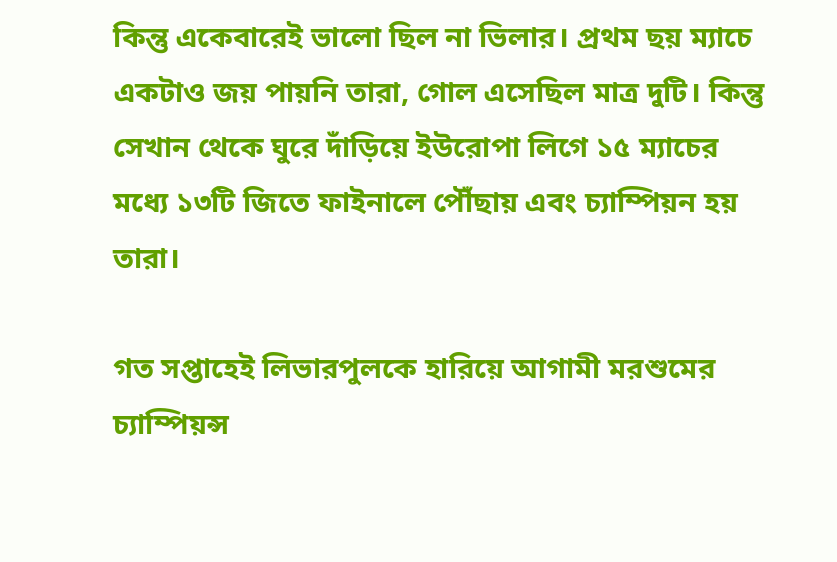কিন্তু একেবারেই ভালো ছিল না ভিলার। প্রথম ছয় ম্যাচে একটাও জয় পায়নি তারা, গোল এসেছিল মাত্র দুটি। কিন্তু সেখান থেকে ঘুরে দাঁড়িয়ে ইউরোপা লিগে ১৫ ম্যাচের মধ্যে ১৩টি জিতে ফাইনালে পৌঁছায় এবং চ্যাম্পিয়ন হয় তারা।

গত সপ্তাহেই লিভারপুলকে হারিয়ে আগামী মরশুমের চ্যাম্পিয়ন্স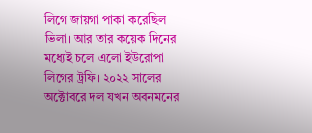লিগে জায়গা পাকা করেছিল ভিলা। আর তার কয়েক দিনের মধ্যেই চলে এলো ইউরোপা লিগের ট্রফি। ২০২২ সালের অক্টোবরে দল যখন অবনমনের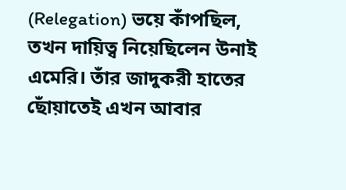(Relegation) ভয়ে কাঁপছিল, তখন দায়িত্ব নিয়েছিলেন উনাই এমেরি। তাঁর জাদুকরী হাতের ছোঁয়াতেই এখন আবার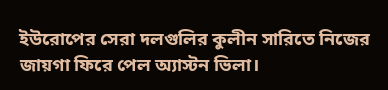ইউরোপের সেরা দলগুলির কুলীন সারিতে নিজের জায়গা ফিরে পেল অ্যাস্টন ভিলা।